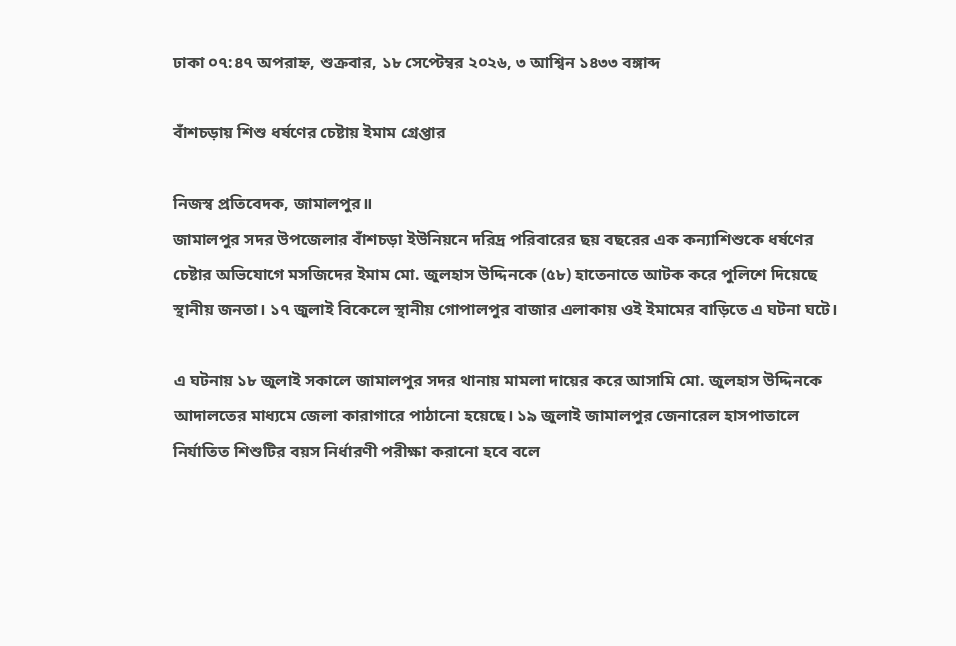ঢাকা ০৭:৪৭ অপরাহ্ন, শুক্রবার, ১৮ সেপ্টেম্বর ২০২৬, ৩ আশ্বিন ১৪৩৩ বঙ্গাব্দ

বাঁশচড়ায় শিশু ধর্ষণের চেষ্টায় ইমাম গ্রেপ্তার

নিজস্ব প্রতিবেদক, জামালপুর॥
জামালপুর সদর উপজেলার বাঁশচড়া ইউনিয়নে দরিদ্র পরিবারের ছয় বছরের এক কন্যাশিশুকে ধর্ষণের চেষ্টার অভিযোগে মসজিদের ইমাম মো. জুলহাস উদ্দিনকে (৫৮) হাতেনাতে আটক করে পুলিশে দিয়েছে স্থানীয় জনতা। ১৭ জুলাই বিকেলে স্থানীয় গোপালপুর বাজার এলাকায় ওই ইমামের বাড়িতে এ ঘটনা ঘটে।

এ ঘটনায় ১৮ জুলাই সকালে জামালপুর সদর থানায় মামলা দায়ের করে আসামি মো. জুলহাস উদ্দিনকে আদালতের মাধ্যমে জেলা কারাগারে পাঠানো হয়েছে। ১৯ জুলাই জামালপুর জেনারেল হাসপাতালে নির্যাতিত শিশুটির বয়স নির্ধারণী পরীক্ষা করানো হবে বলে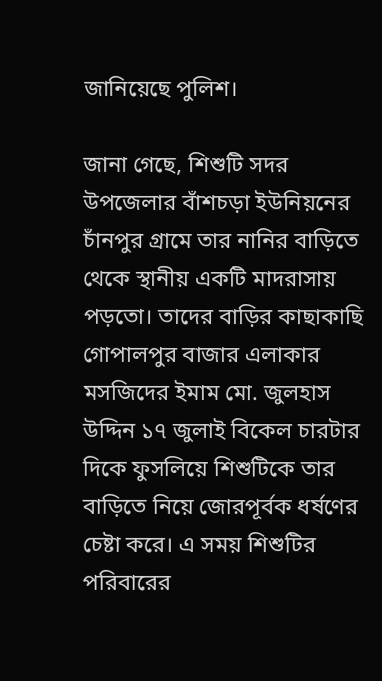জানিয়েছে পুলিশ।

জানা গেছে, শিশুটি সদর উপজেলার বাঁশচড়া ইউনিয়নের চাঁনপুর গ্রামে তার নানির বাড়িতে থেকে স্থানীয় একটি মাদরাসায় পড়তো। তাদের বাড়ির কাছাকাছি গোপালপুর বাজার এলাকার মসজিদের ইমাম মো. জুলহাস উদ্দিন ১৭ জুলাই বিকেল চারটার দিকে ফুসলিয়ে শিশুটিকে তার বাড়িতে নিয়ে জোরপূর্বক ধর্ষণের চেষ্টা করে। এ সময় শিশুটির পরিবারের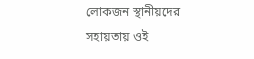লোকজন স্থানীয়দের সহায়তায় ওই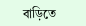বাড়িতে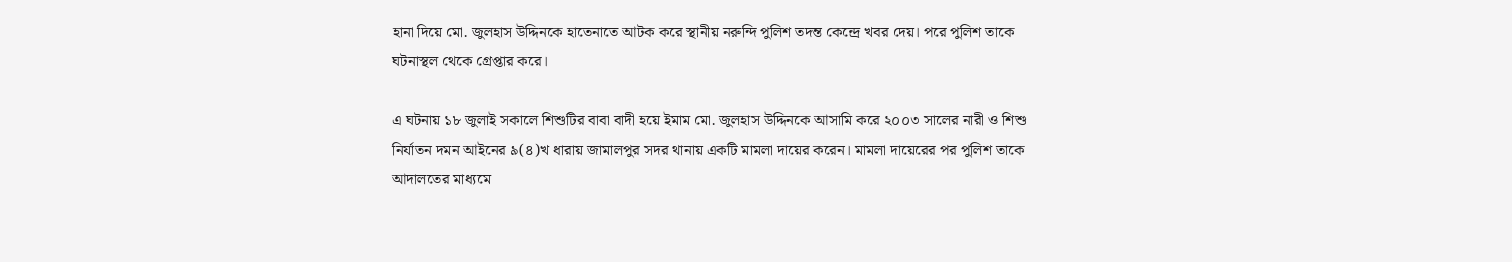হানা দিয়ে মো. জুলহাস উদ্দিনকে হাতেনাতে আটক করে স্থানীয় নরুন্দি পুলিশ তদন্ত কেন্দ্রে খবর দেয়। পরে পুলিশ তাকে ঘটনাস্থল থেকে গ্রেপ্তার করে।

এ ঘটনায় ১৮ জুলাই সকালে শিশুটির বাবা বাদী হয়ে ইমাম মো. জুলহাস উদ্দিনকে আসামি করে ২০০৩ সালের নারী ও শিশু নির্যাতন দমন আইনের ৯(৪)খ ধারায় জামালপুর সদর থানায় একটি মামলা দায়ের করেন। মামলা দায়েরের পর পুলিশ তাকে আদালতের মাধ্যমে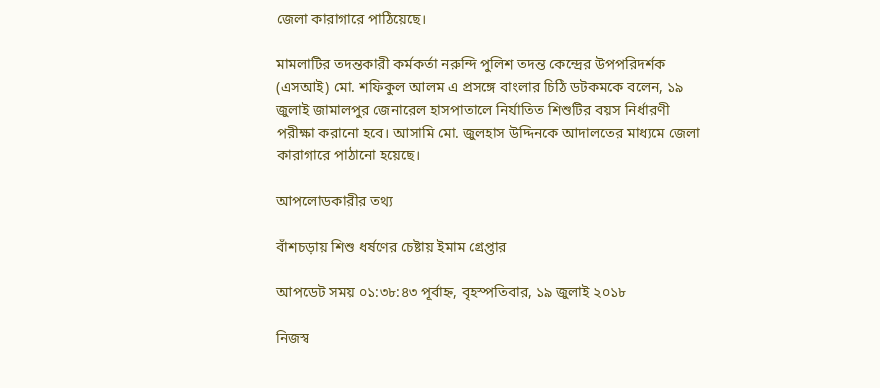জেলা কারাগারে পাঠিয়েছে।

মামলাটির তদন্তকারী কর্মকর্তা নরুন্দি পুলিশ তদন্ত কেন্দ্রের উপপরিদর্শক (এসআই) মো. শফিকুল আলম এ প্রসঙ্গে বাংলার চিঠি ডটকমকে বলেন, ১৯ জুলাই জামালপুর জেনারেল হাসপাতালে নির্যাতিত শিশুটির বয়স নির্ধারণী পরীক্ষা করানো হবে। আসামি মো. জুলহাস উদ্দিনকে আদালতের মাধ্যমে জেলা কারাগারে পাঠানো হয়েছে।

আপলোডকারীর তথ্য

বাঁশচড়ায় শিশু ধর্ষণের চেষ্টায় ইমাম গ্রেপ্তার

আপডেট সময় ০১:৩৮:৪৩ পূর্বাহ্ন, বৃহস্পতিবার, ১৯ জুলাই ২০১৮

নিজস্ব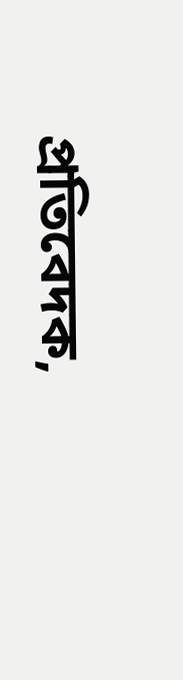প্রতিবেদক,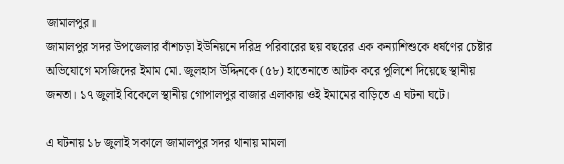জামালপুর॥
জামালপুর সদর উপজেলার বাঁশচড়া ইউনিয়নে দরিদ্র পরিবারের ছয় বছরের এক কন্যাশিশুকে ধর্ষণের চেষ্টার অভিযোগে মসজিদের ইমাম মো. জুলহাস উদ্দিনকে (৫৮) হাতেনাতে আটক করে পুলিশে দিয়েছে স্থানীয় জনতা। ১৭ জুলাই বিকেলে স্থানীয় গোপালপুর বাজার এলাকায় ওই ইমামের বাড়িতে এ ঘটনা ঘটে।

এ ঘটনায় ১৮ জুলাই সকালে জামালপুর সদর থানায় মামলা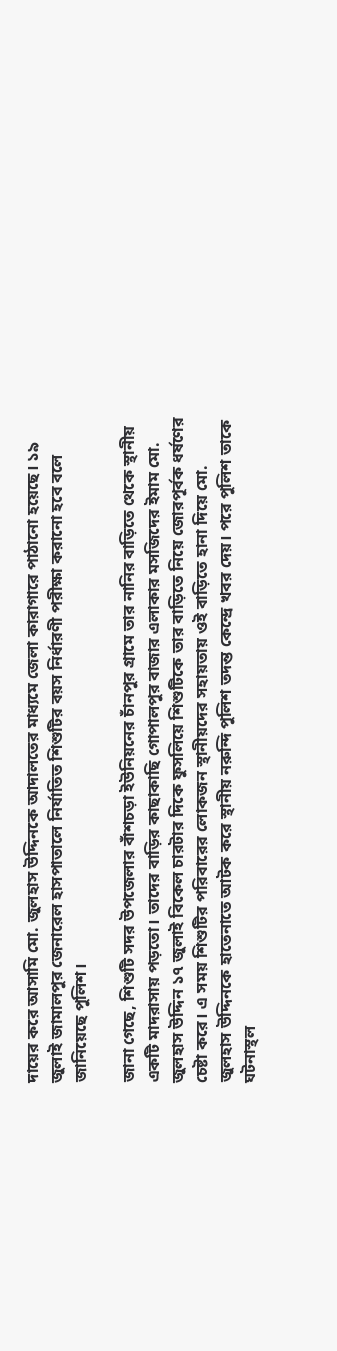দায়ের করে আসামি মো. জুলহাস উদ্দিনকে আদালতের মাধ্যমে জেলা কারাগারে পাঠানো হয়েছে। ১৯ জুলাই জামালপুর জেনারেল হাসপাতালে নির্যাতিত শিশুটির বয়স নির্ধারণী পরীক্ষা করানো হবে বলে জানিয়েছে পুলিশ।

জানা গেছে, শিশুটি সদর উপজেলার বাঁশচড়া ইউনিয়নের চাঁনপুর গ্রামে তার নানির বাড়িতে থেকে স্থানীয় একটি মাদরাসায় পড়তো। তাদের বাড়ির কাছাকাছি গোপালপুর বাজার এলাকার মসজিদের ইমাম মো. জুলহাস উদ্দিন ১৭ জুলাই বিকেল চারটার দিকে ফুসলিয়ে শিশুটিকে তার বাড়িতে নিয়ে জোরপূর্বক ধর্ষণের চেষ্টা করে। এ সময় শিশুটির পরিবারের লোকজন স্থানীয়দের সহায়তায় ওই বাড়িতে হানা দিয়ে মো. জুলহাস উদ্দিনকে হাতেনাতে আটক করে স্থানীয় নরুন্দি পুলিশ তদন্ত কেন্দ্রে খবর দেয়। পরে পুলিশ তাকে ঘটনাস্থল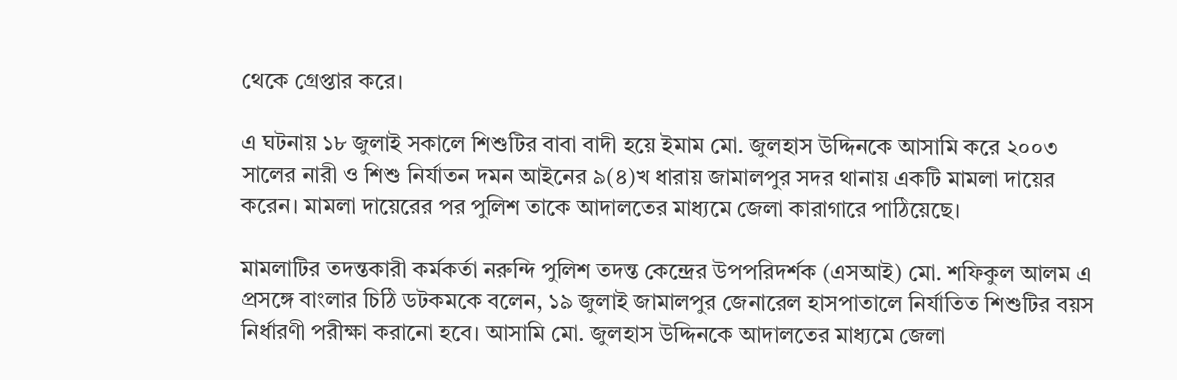থেকে গ্রেপ্তার করে।

এ ঘটনায় ১৮ জুলাই সকালে শিশুটির বাবা বাদী হয়ে ইমাম মো. জুলহাস উদ্দিনকে আসামি করে ২০০৩ সালের নারী ও শিশু নির্যাতন দমন আইনের ৯(৪)খ ধারায় জামালপুর সদর থানায় একটি মামলা দায়ের করেন। মামলা দায়েরের পর পুলিশ তাকে আদালতের মাধ্যমে জেলা কারাগারে পাঠিয়েছে।

মামলাটির তদন্তকারী কর্মকর্তা নরুন্দি পুলিশ তদন্ত কেন্দ্রের উপপরিদর্শক (এসআই) মো. শফিকুল আলম এ প্রসঙ্গে বাংলার চিঠি ডটকমকে বলেন, ১৯ জুলাই জামালপুর জেনারেল হাসপাতালে নির্যাতিত শিশুটির বয়স নির্ধারণী পরীক্ষা করানো হবে। আসামি মো. জুলহাস উদ্দিনকে আদালতের মাধ্যমে জেলা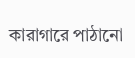কারাগারে পাঠানো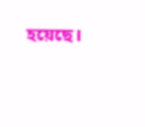হয়েছে।